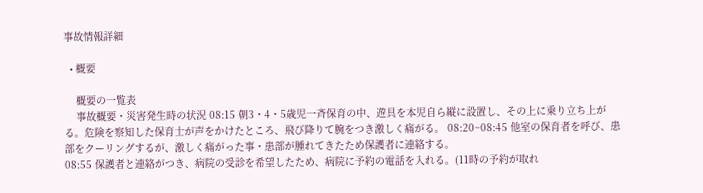事故情報詳細

  • 概要

    概要の一覧表
    事故概要・災害発生時の状況 08:15 朝3・4・5歳児一斉保育の中、遊具を本児自ら縦に設置し、その上に乗り立ち上がる。危険を察知した保育士が声をかけたところ、飛び降りて腕をつき激しく痛がる。 08:20~08:45 他室の保育者を呼び、患部をクーリングするが、激しく痛がった事・患部が腫れてきたため保護者に連絡する。                                                                08:55 保護者と連絡がつき、病院の受診を希望したため、病院に予約の電話を入れる。(11時の予約が取れ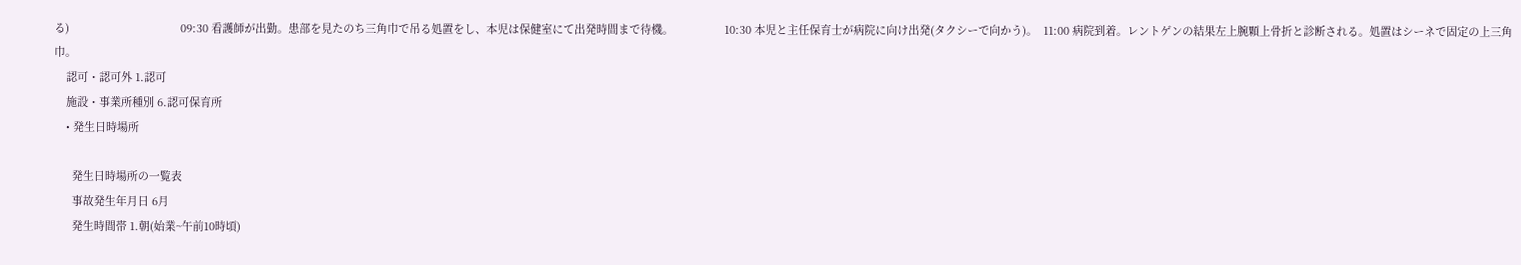る)                                     09:30 看護師が出勤。患部を見たのち三角巾で吊る処置をし、本児は保健室にて出発時間まで待機。                 10:30 本児と主任保育士が病院に向け出発(タクシーで向かう)。  11:00 病院到着。レントゲンの結果左上腕顆上骨折と診断される。処置はシーネで固定の上三角巾。
    認可・認可外 1.認可
    施設・事業所種別 6.認可保育所
    • 発生日時場所

      発生日時場所の一覧表
      事故発生年月日 6月
      発生時間帯 1.朝(始業~午前10時頃)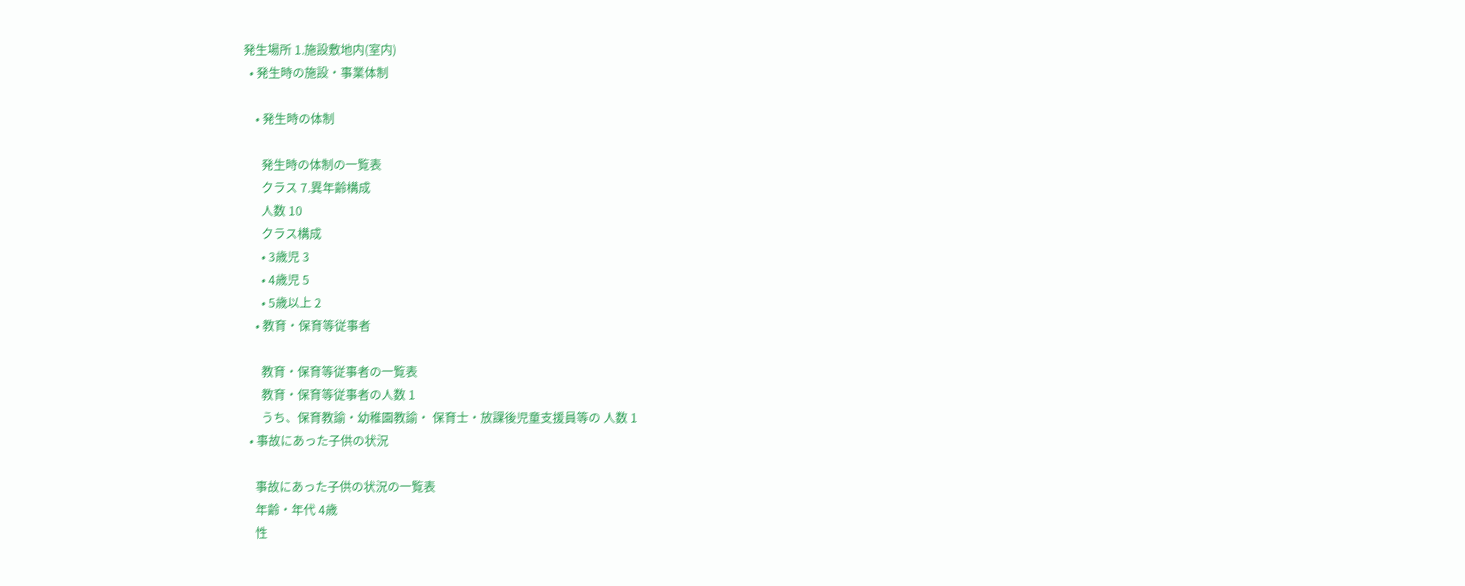発生場所 1.施設敷地内(室内)
  • 発生時の施設・事業体制

    • 発生時の体制

      発生時の体制の一覧表
      クラス 7.異年齢構成
      人数 10
      クラス構成
      • 3歳児 3
      • 4歳児 5
      • 5歳以上 2
    • 教育・保育等従事者

      教育・保育等従事者の一覧表
      教育・保育等従事者の人数 1
      うち、保育教諭・幼稚園教諭・ 保育士・放課後児童支援員等の 人数 1
  • 事故にあった子供の状況

    事故にあった子供の状況の一覧表
    年齢・年代 4歳
    性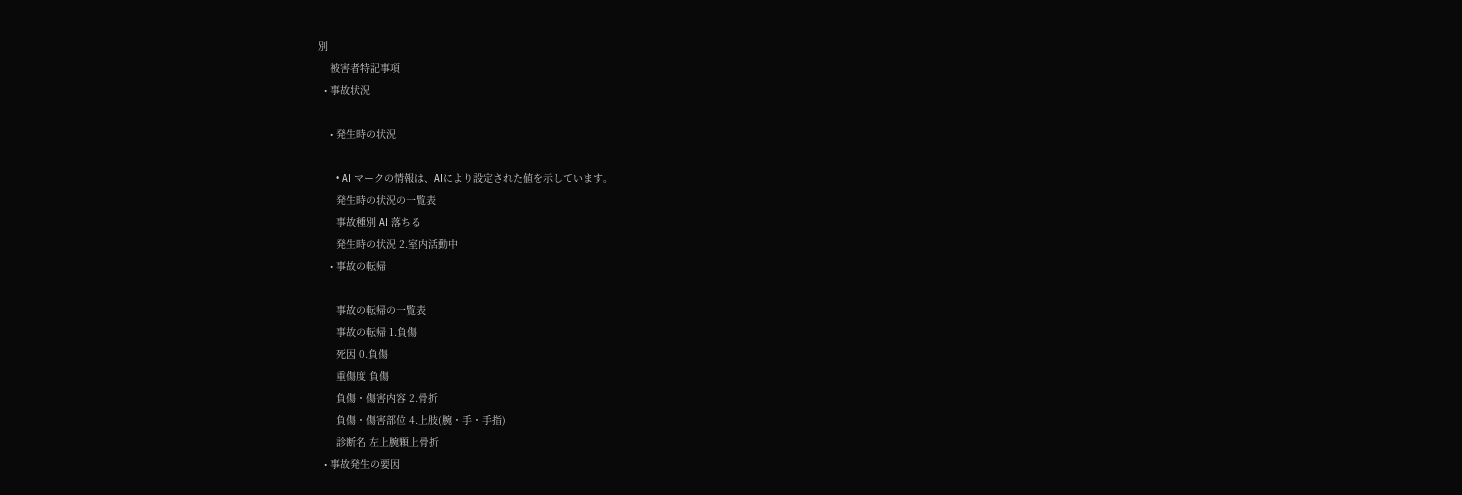別
    被害者特記事項
  • 事故状況

    • 発生時の状況

      • AI マークの情報は、AIにより設定された値を示しています。
      発生時の状況の一覧表
      事故種別 AI 落ちる
      発生時の状況 2.室内活動中
    • 事故の転帰

      事故の転帰の一覧表
      事故の転帰 1.負傷
      死因 0.負傷
      重傷度 負傷
      負傷・傷害内容 2.骨折
      負傷・傷害部位 4.上肢(腕・手・手指)
      診断名 左上腕顆上骨折
  • 事故発生の要因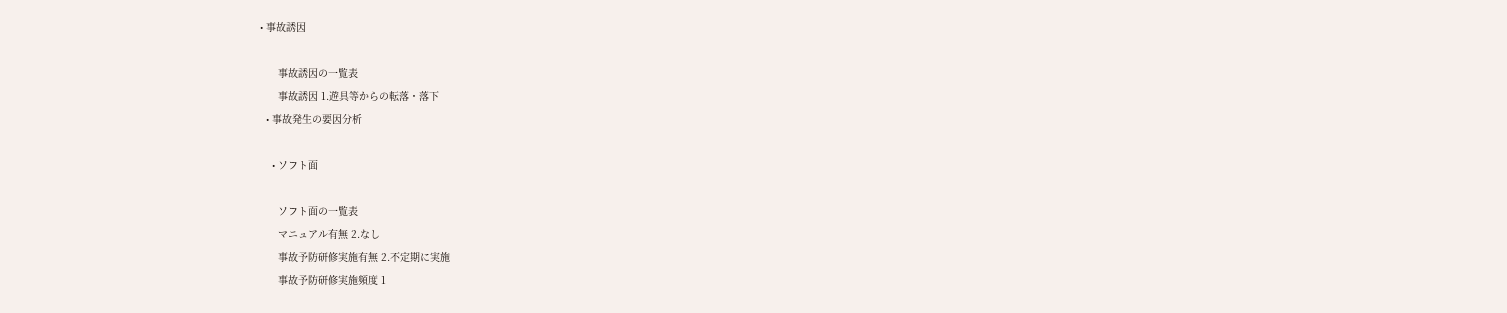• 事故誘因

      事故誘因の一覧表
      事故誘因 1.遊具等からの転落・落下
  • 事故発生の要因分析

    • ソフト面

      ソフト面の一覧表
      マニュアル有無 2.なし
      事故予防研修実施有無 2.不定期に実施
      事故予防研修実施頻度 1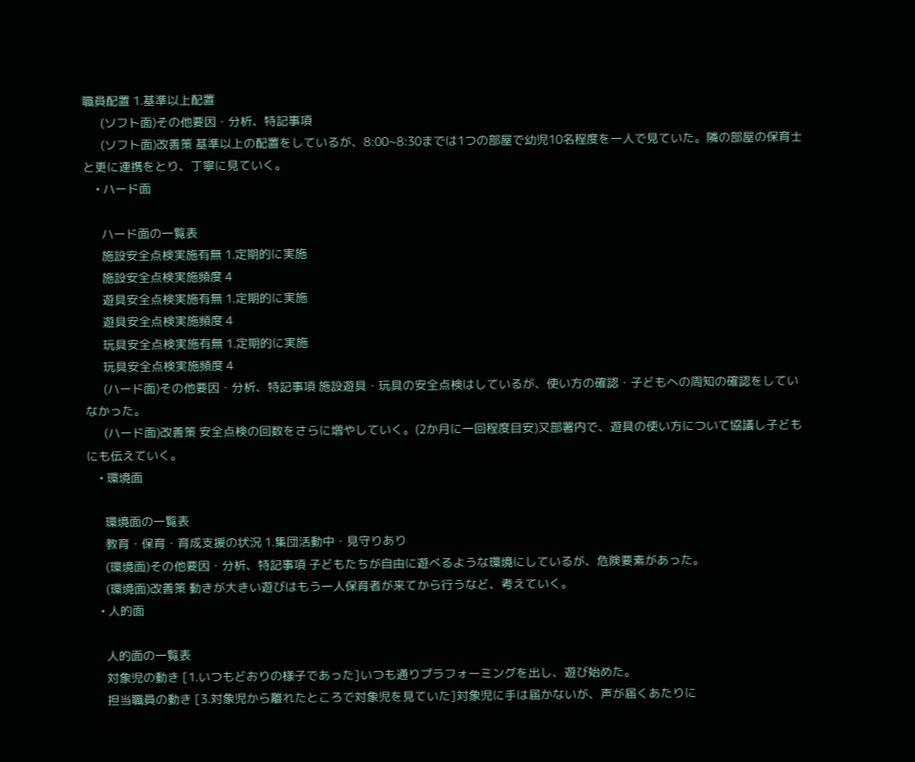職員配置 1.基準以上配置
      (ソフト面)その他要因・分析、特記事項
      (ソフト面)改善策 基準以上の配置をしているが、8:00~8:30までは1つの部屋で幼児10名程度を一人で見ていた。隣の部屋の保育士と更に連携をとり、丁寧に見ていく。
    • ハード面

      ハード面の一覧表
      施設安全点検実施有無 1.定期的に実施
      施設安全点検実施頻度 4
      遊具安全点検実施有無 1.定期的に実施
      遊具安全点検実施頻度 4
      玩具安全点検実施有無 1.定期的に実施
      玩具安全点検実施頻度 4
      (ハード面)その他要因・分析、特記事項 施設遊具・玩具の安全点検はしているが、使い方の確認・子どもへの周知の確認をしていなかった。
      (ハード面)改善策 安全点検の回数をさらに増やしていく。(2か月に一回程度目安)又部署内で、遊具の使い方について協議し子どもにも伝えていく。
    • 環境面

      環境面の一覧表
      教育・保育・育成支援の状況 1.集団活動中・見守りあり
      (環境面)その他要因・分析、特記事項 子どもたちが自由に遊べるような環境にしているが、危険要素があった。
      (環境面)改善策 動きが大きい遊びはもう一人保育者が来てから行うなど、考えていく。
    • 人的面

      人的面の一覧表
      対象児の動き [1.いつもどおりの様子であった]いつも通りプラフォーミングを出し、遊び始めた。
      担当職員の動き [3.対象児から離れたところで対象児を見ていた]対象児に手は届かないが、声が届くあたりに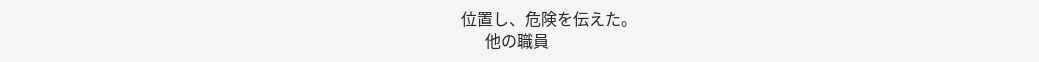位置し、危険を伝えた。
      他の職員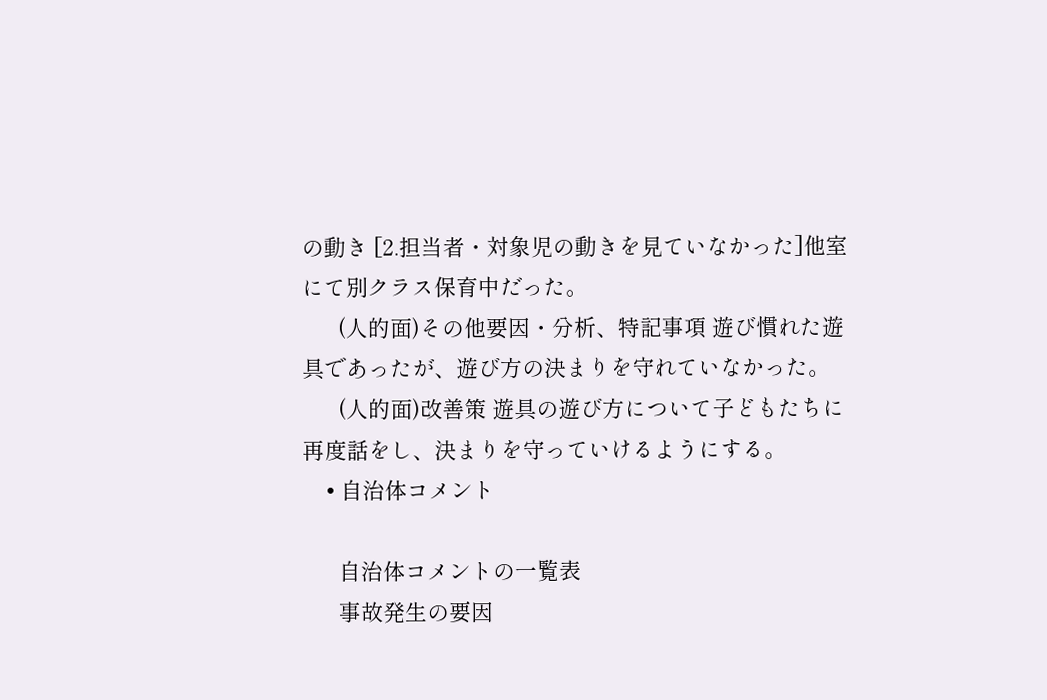の動き [2.担当者・対象児の動きを見ていなかった]他室にて別クラス保育中だった。
      (人的面)その他要因・分析、特記事項 遊び慣れた遊具であったが、遊び方の決まりを守れていなかった。
      (人的面)改善策 遊具の遊び方について子どもたちに再度話をし、決まりを守っていけるようにする。
    • 自治体コメント

      自治体コメントの一覧表
      事故発生の要因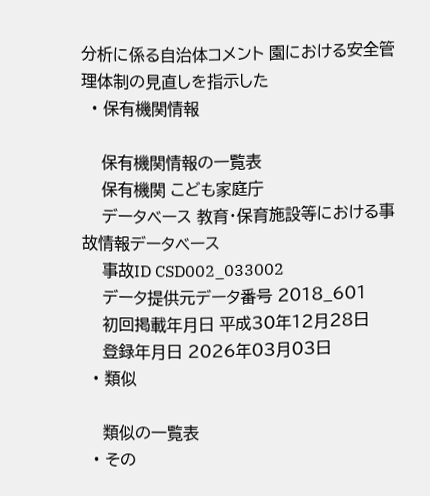分析に係る自治体コメント 園における安全管理体制の見直しを指示した
  • 保有機関情報

    保有機関情報の一覧表
    保有機関 こども家庭庁
    データベース 教育・保育施設等における事故情報データベース
    事故ID CSD002_033002
    データ提供元データ番号 2018_601
    初回掲載年月日 平成30年12月28日
    登録年月日 2026年03月03日
  • 類似

    類似の一覧表
  • その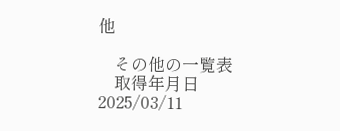他

    その他の一覧表
    取得年月日 2025/03/11